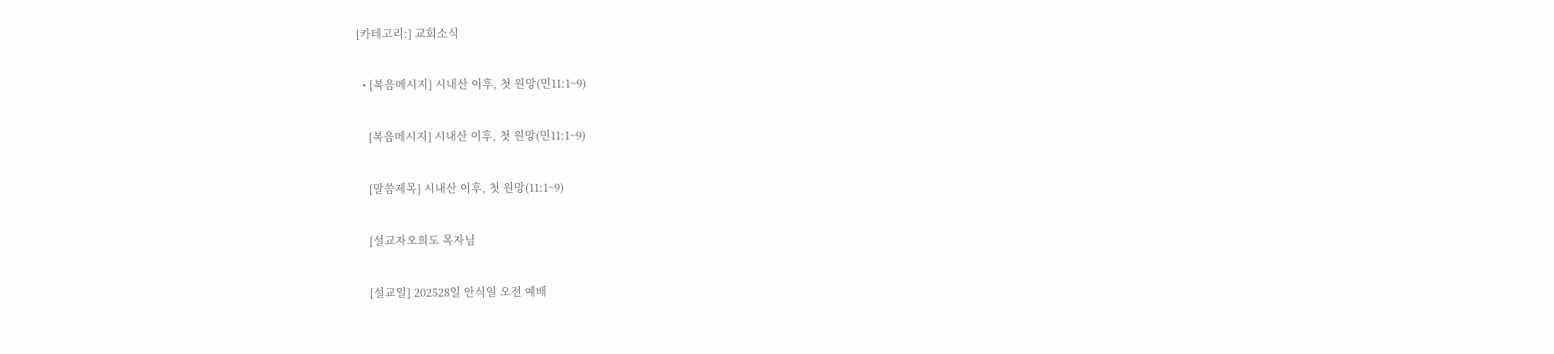[카테고리:] 교회소식

  • [복음메시지] 시내산 이후, 첫 원망(민11:1~9)

    [복음메시지] 시내산 이후, 첫 원망(민11:1~9)

    [말씀제목] 시내산 이후, 첫 원망(11:1~9)

    [설교자오희도 목자님

    [설교일] 202528일 안식일 오전 예배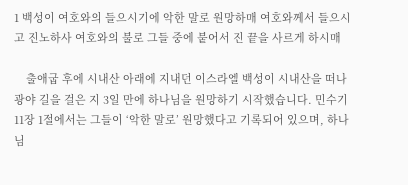1 백성이 여호와의 들으시기에 악한 말로 원망하매 여호와께서 들으시고 진노하사 여호와의 불로 그들 중에 붙어서 진 끝을 사르게 하시매

    출애굽 후에 시내산 아래에 지내던 이스라엘 백성이 시내산을 떠나 광야 길을 걸은 지 3일 만에 하나님을 원망하기 시작했습니다. 민수기 11장 1절에서는 그들이 ‘악한 말로’ 원망했다고 기록되어 있으며, 하나님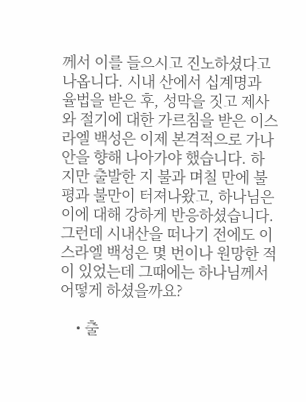께서 이를 들으시고 진노하셨다고 나옵니다. 시내 산에서 십계명과 율법을 받은 후, 성막을 짓고 제사와 절기에 대한 가르침을 받은 이스라엘 백성은 이제 본격적으로 가나안을 향해 나아가야 했습니다. 하지만 출발한 지 불과 며칠 만에 불평과 불만이 터져나왔고, 하나님은 이에 대해 강하게 반응하셨습니다. 그런데 시내산을 떠나기 전에도 이스라엘 백성은 몇 번이나 원망한 적이 있었는데 그때에는 하나님께서 어떻게 하셨을까요?

    • 출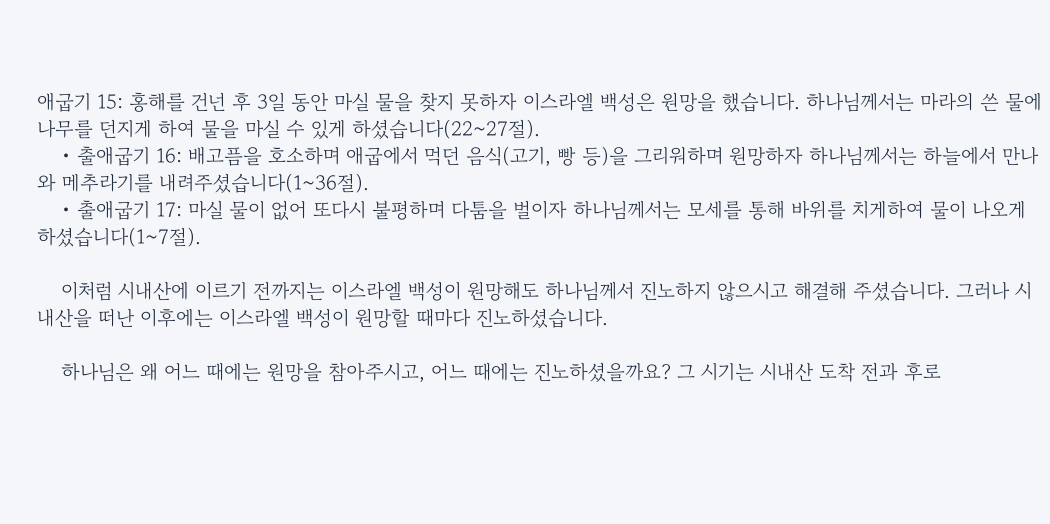애굽기 15: 홍해를 건넌 후 3일 동안 마실 물을 찾지 못하자 이스라엘 백성은 원망을 했습니다. 하나님께서는 마라의 쓴 물에 나무를 던지게 하여 물을 마실 수 있게 하셨습니다(22~27절).
    • 출애굽기 16: 배고픔을 호소하며 애굽에서 먹던 음식(고기, 빵 등)을 그리워하며 원망하자 하나님께서는 하늘에서 만나와 메추라기를 내려주셨습니다(1~36절).
    • 출애굽기 17: 마실 물이 없어 또다시 불평하며 다툼을 벌이자 하나님께서는 모세를 통해 바위를 치게하여 물이 나오게 하셨습니다(1~7절).

    이처럼 시내산에 이르기 전까지는 이스라엘 백성이 원망해도 하나님께서 진노하지 않으시고 해결해 주셨습니다. 그러나 시내산을 떠난 이후에는 이스라엘 백성이 원망할 때마다 진노하셨습니다.

    하나님은 왜 어느 때에는 원망을 참아주시고, 어느 때에는 진노하셨을까요? 그 시기는 시내산 도착 전과 후로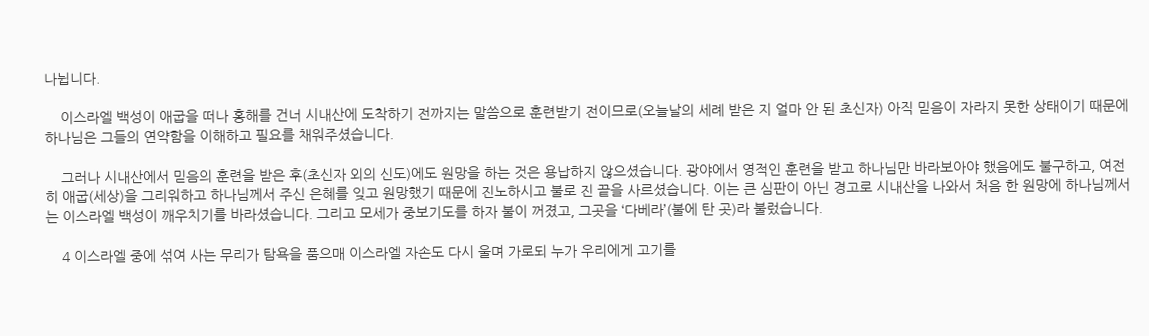나뉩니다.

    이스라엘 백성이 애굽을 떠나 홍해를 건너 시내산에 도착하기 전까지는 말씀으로 훈련받기 전이므로(오늘날의 세례 받은 지 얼마 안 된 초신자) 아직 믿음이 자라지 못한 상태이기 때문에 하나님은 그들의 연약함을 이해하고 필요를 채워주셨습니다.

    그러나 시내산에서 믿음의 훈련을 받은 후(초신자 외의 신도)에도 원망을 하는 것은 용납하지 않으셨습니다. 광야에서 영적인 훈련을 받고 하나님만 바라보아야 했음에도 불구하고, 여전히 애굽(세상)을 그리워하고 하나님께서 주신 은혜를 잊고 원망했기 때문에 진노하시고 불로 진 끝을 사르셨습니다. 이는 큰 심판이 아닌 경고로 시내산을 나와서 처음 한 원망에 하나님께서는 이스라엘 백성이 깨우치기를 바라셨습니다. 그리고 모세가 중보기도를 하자 불이 꺼졌고, 그곳을 ‘다베라’(불에 탄 곳)라 불렀습니다.

    4 이스라엘 중에 섞여 사는 무리가 탐욕을 품으매 이스라엘 자손도 다시 울며 가로되 누가 우리에게 고기를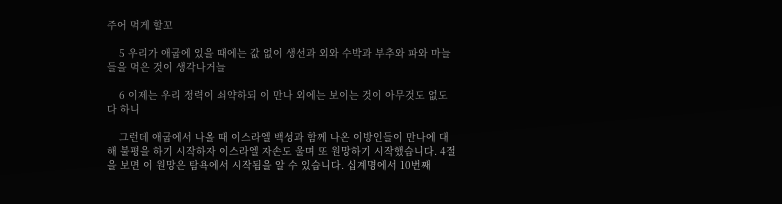주어 먹게 할꼬

    5 우리가 애굽에 있을 때에는 값 없이 생선과 외와 수박과 부추와 파와 마늘들을 먹은 것이 생각나거늘

    6 이제는 우리 정력이 쇠약하되 이 만나 외에는 보이는 것이 아무것도 없도다 하니

    그런데 애굽에서 나올 때 이스라엘 백성과 함께 나온 이방인들이 만나에 대해 불평을 하기 시작하자 이스라엘 자손도 울며 또 원망하기 시작했습니다. 4절을 보면 이 원망은 탐욕에서 시작됨을 알 수 있습니다. 십계명에서 10번째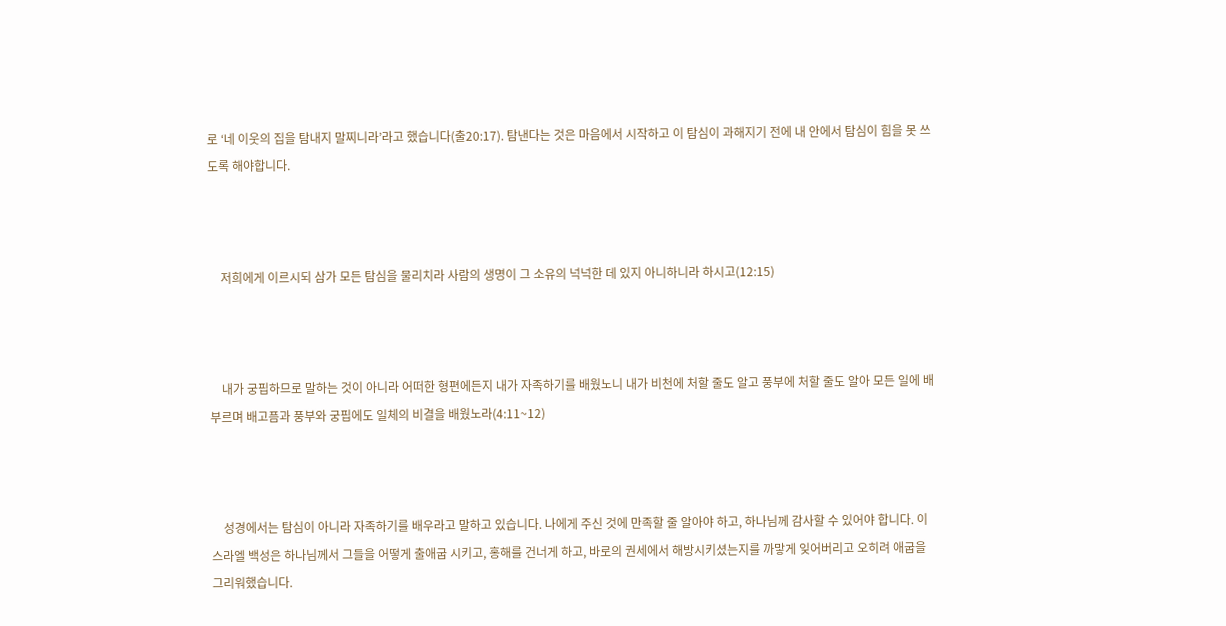로 ‘네 이웃의 집을 탐내지 말찌니라’라고 했습니다(출20:17). 탐낸다는 것은 마음에서 시작하고 이 탐심이 과해지기 전에 내 안에서 탐심이 힘을 못 쓰도록 해야합니다.



    저희에게 이르시되 삼가 모든 탐심을 물리치라 사람의 생명이 그 소유의 넉넉한 데 있지 아니하니라 하시고(12:15)



    내가 궁핍하므로 말하는 것이 아니라 어떠한 형편에든지 내가 자족하기를 배웠노니 내가 비천에 처할 줄도 알고 풍부에 처할 줄도 알아 모든 일에 배부르며 배고픔과 풍부와 궁핍에도 일체의 비결을 배웠노라(4:11~12)



    성경에서는 탐심이 아니라 자족하기를 배우라고 말하고 있습니다. 나에게 주신 것에 만족할 줄 알아야 하고, 하나님께 감사할 수 있어야 합니다. 이스라엘 백성은 하나님께서 그들을 어떻게 출애굽 시키고, 홍해를 건너게 하고, 바로의 권세에서 해방시키셨는지를 까맣게 잊어버리고 오히려 애굽을 그리워했습니다.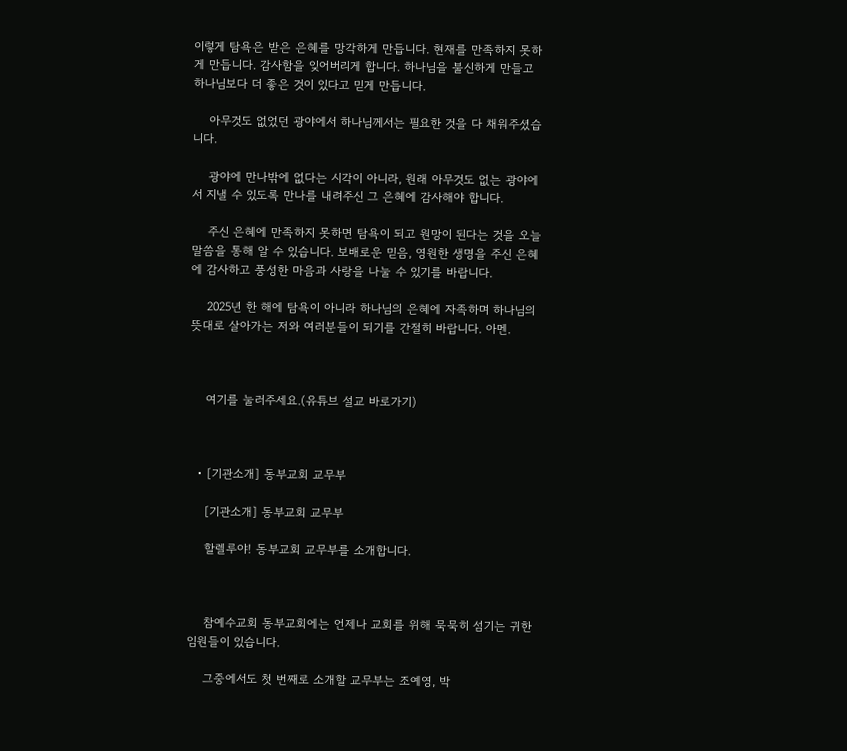이렇게 탐욕은 받은 은혜를 망각하게 만듭니다. 현재를 만족하지 못하게 만듭니다. 감사함을 잊어버리게 합니다. 하나님을 불신하게 만들고 하나님보다 더 좋은 것이 있다고 믿게 만듭니다.

    아무것도 없었던 광야에서 하나님께서는 필요한 것을 다 채워주셨습니다.

    광야에 만나밖에 없다는 시각이 아니라, 원래 아무것도 없는 광야에서 지낼 수 있도록 만나를 내려주신 그 은혜에 감사해야 합니다.

    주신 은혜에 만족하지 못하면 탐욕이 되고 원망이 된다는 것을 오늘 말씀을 통해 알 수 있습니다. 보배로운 믿음, 영원한 생명을 주신 은혜에 감사하고 풍성한 마음과 사랑을 나눌 수 있기를 바랍니다.

    2025년 한 해에 탐욕이 아니라 하나님의 은혜에 자족하며 하나님의 뜻대로 살아가는 저와 여러분들이 되기를 간절히 바랍니다. 아멘.



    여기를 눌러주세요.(유튜브 설교 바로가기)



  • [기관소개] 동부교회 교무부

    [기관소개] 동부교회 교무부

    할렐루야! 동부교회 교무부를 소개합니다.



    참예수교회 동부교회에는 언제나 교회를 위해 묵묵히 섬기는 귀한 임원들이 있습니다.

    그중에서도 첫 번째로 소개할 교무부는 조예영, 박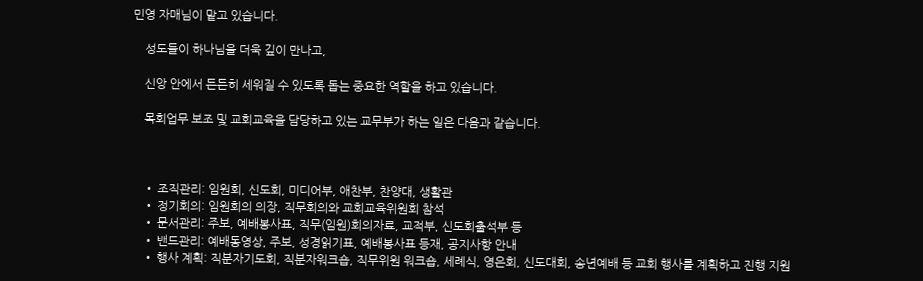민영 자매님이 맡고 있습니다.

    성도들이 하나님을 더욱 깊이 만나고,

    신앙 안에서 든든히 세워질 수 있도록 돕는 중요한 역할을 하고 있습니다.

    목회업무 보조 및 교회교육을 담당하고 있는 교무부가 하는 일은 다음과 같습니다.



    • 조직관리: 임원회, 신도회, 미디어부, 애찬부, 찬양대, 생활관
    • 정기회의: 임원회의 의장, 직무회의와 교회교육위원회 참석
    • 문서관리: 주보, 예배봉사표, 직무(임원)회의자료, 교적부, 신도회출석부 등
    • 밴드관리: 예배동영상, 주보, 성경읽기표, 예배봉사표 등재, 공지사항 안내
    • 행사 계획: 직분자기도회, 직분자워크숍, 직무위원 워크숍, 세례식, 영은회, 신도대회, 송년예배 등 교회 행사를 계획하고 진행 지원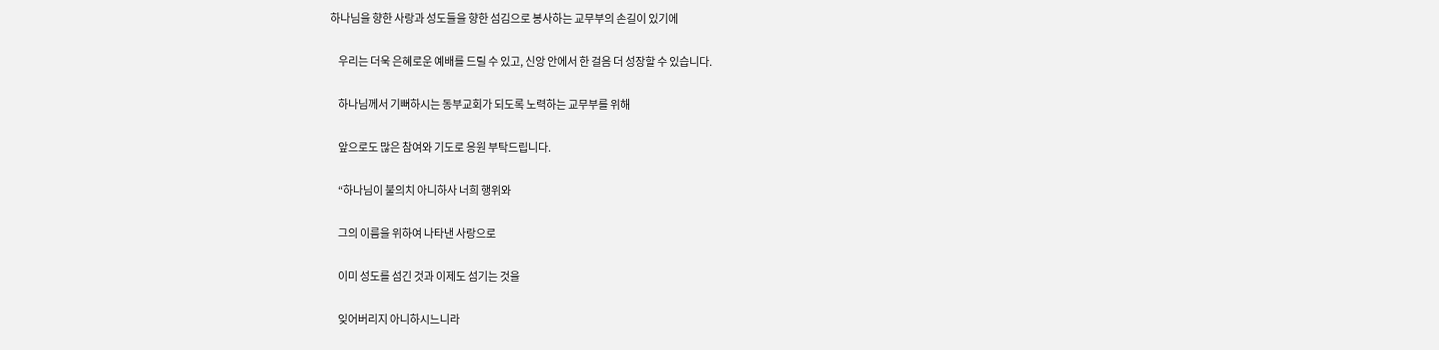하나님을 향한 사랑과 성도들을 향한 섬김으로 봉사하는 교무부의 손길이 있기에

    우리는 더욱 은혜로운 예배를 드릴 수 있고, 신앙 안에서 한 걸음 더 성장할 수 있습니다.

    하나님께서 기뻐하시는 동부교회가 되도록 노력하는 교무부를 위해

    앞으로도 많은 참여와 기도로 응원 부탁드립니다.

    “하나님이 불의치 아니하사 너희 행위와

    그의 이름을 위하여 나타낸 사랑으로

    이미 성도를 섬긴 것과 이제도 섬기는 것을

    잊어버리지 아니하시느니라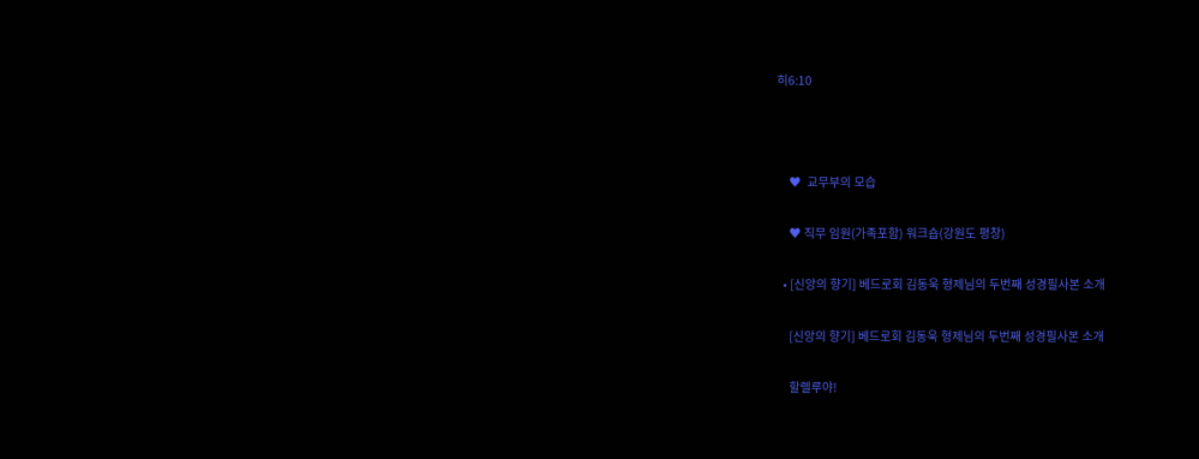히6:10



    ♥  교무부의 모습

    ♥ 직무 임원(가족포함) 워크숍(강원도 평창)

  • [신앙의 향기] 베드로회 김동욱 형제님의 두번째 성경필사본 소개

    [신앙의 향기] 베드로회 김동욱 형제님의 두번째 성경필사본 소개

    할렐루야!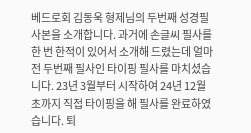베드로회 김동욱 형제님의 두번째 성경필사본을 소개합니다. 과거에 손글씨 필사를 한 번 한적이 있어서 소개해 드렸는데 얼마전 두번째 필사인 타이핑 필사를 마치셨습니다. 23년 3월부터 시작하여 24년 12월초까지 직접 타이핑을 해 필사를 완료하였습니다. 퇴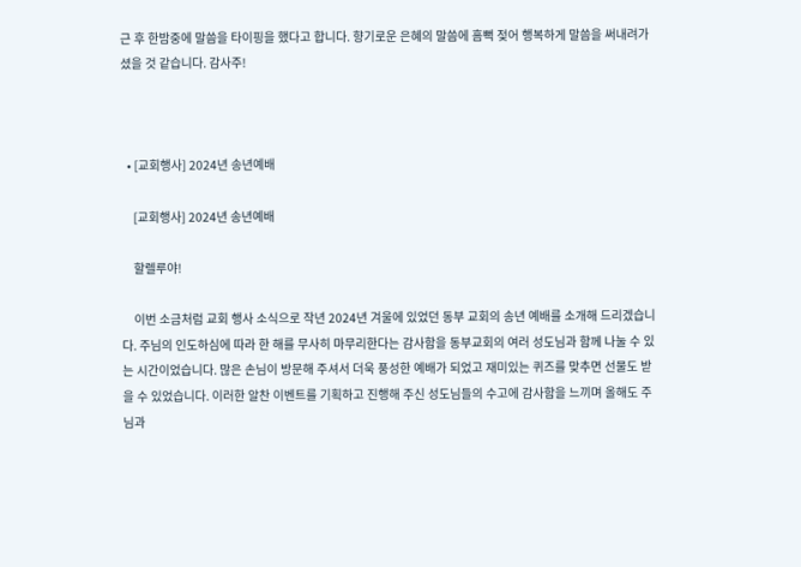근 후 한밤중에 말씀을 타이핑을 했다고 합니다. 향기로운 은혜의 말씀에 흠뻑 젖어 행복하게 말씀을 써내려가셨을 것 같습니다. 감사주!



  • [교회행사] 2024년 송년예배

    [교회행사] 2024년 송년예배

    할렐루야!

    이번 소금처럼 교회 행사 소식으로 작년 2024년 겨울에 있었던 동부 교회의 송년 예배를 소개해 드리겠습니다. 주님의 인도하심에 따라 한 해를 무사히 마무리한다는 감사함을 동부교회의 여러 성도님과 함께 나눌 수 있는 시간이었습니다. 많은 손님이 방문해 주셔서 더욱 풍성한 예배가 되었고 재미있는 퀴즈를 맞추면 선물도 받을 수 있었습니다. 이러한 알찬 이벤트를 기획하고 진행해 주신 성도님들의 수고에 감사함을 느끼며 올해도 주님과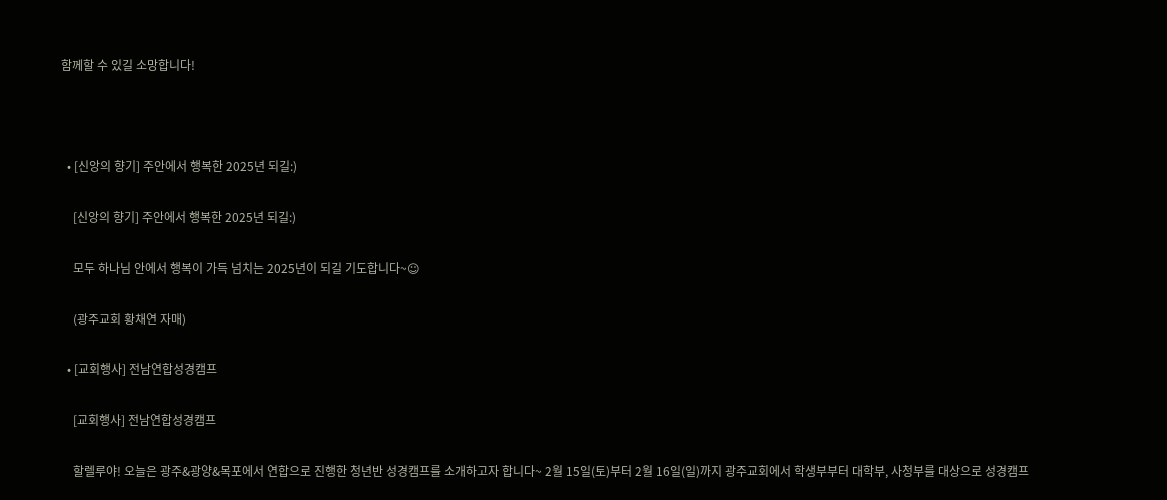함께할 수 있길 소망합니다!



  • [신앙의 향기] 주안에서 행복한 2025년 되길:)

    [신앙의 향기] 주안에서 행복한 2025년 되길:)

    모두 하나님 안에서 행복이 가득 넘치는 2025년이 되길 기도합니다~☺

    (광주교회 황채연 자매)

  • [교회행사] 전남연합성경캠프

    [교회행사] 전남연합성경캠프

    할렐루야! 오늘은 광주&광양&목포에서 연합으로 진행한 청년반 성경캠프를 소개하고자 합니다~ 2월 15일(토)부터 2월 16일(일)까지 광주교회에서 학생부부터 대학부, 사청부를 대상으로 성경캠프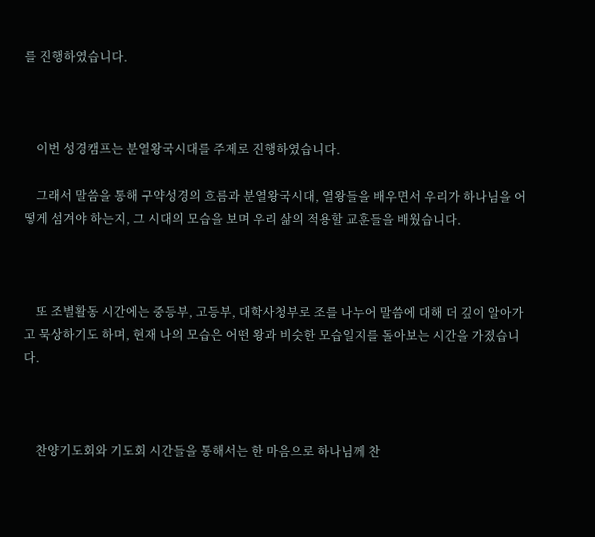를 진행하였습니다.



    이번 성경캠프는 분열왕국시대를 주제로 진행하였습니다.

    그래서 말씀을 통해 구약성경의 흐름과 분열왕국시대, 열왕들을 배우면서 우리가 하나님을 어떻게 섬겨야 하는지, 그 시대의 모습을 보며 우리 삶의 적용할 교훈들을 배웠습니다.



    또 조별활동 시간에는 중등부, 고등부, 대학사청부로 조를 나누어 말씀에 대해 더 깊이 알아가고 묵상하기도 하며, 현재 나의 모습은 어떤 왕과 비슷한 모습일지를 돌아보는 시간을 가졌습니다.



    찬양기도회와 기도회 시간들을 통해서는 한 마음으로 하나님께 찬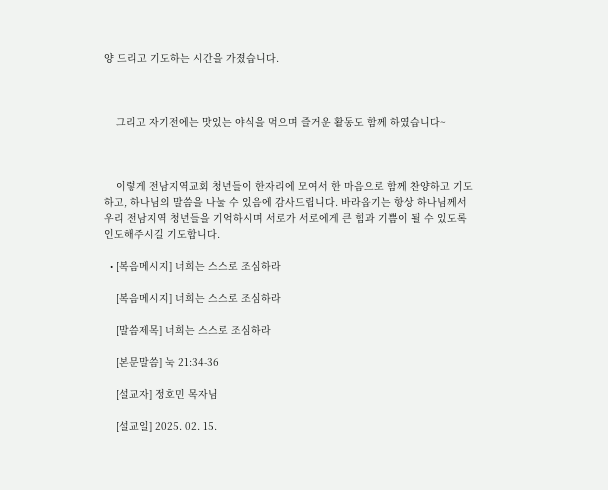양 드리고 기도하는 시간을 가졌습니다.



    그리고 자기전에는 맛있는 야식을 먹으며 즐거운 활동도 함께 하였습니다~



    이렇게 전남지역교회 청년들이 한자리에 모여서 한 마음으로 함께 찬양하고 기도하고, 하나님의 말씀을 나눌 수 있음에 감사드립니다. 바라옵기는 항상 하나님께서 우리 전남지역 청년들을 기억하시며 서로가 서로에게 큰 힘과 기쁨이 될 수 있도록 인도해주시길 기도합니다.

  • [복음메시지] 너희는 스스로 조심하라

    [복음메시지] 너희는 스스로 조심하라

    [말씀제목] 너희는 스스로 조심하라

    [본문말씀] 눅 21:34-36

    [설교자] 정호민 목자님

    [설교일] 2025. 02. 15.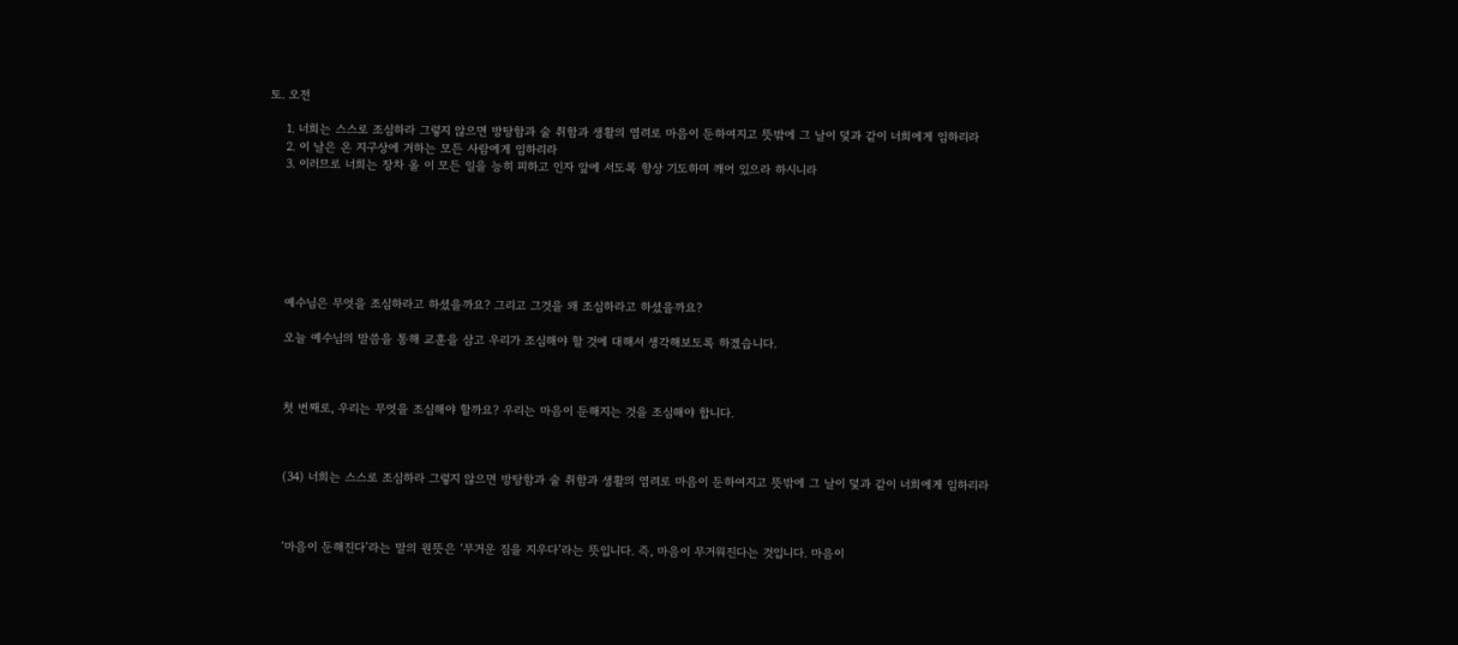토. 오전

    1. 너희는 스스로 조심하라 그렇지 않으면 방탕함과 술 취함과 생활의 염려로 마음이 둔하여지고 뜻밖에 그 날이 덫과 같이 너희에게 임하리라
    2. 이 날은 온 지구상에 거하는 모든 사람에게 임하리라
    3. 이러므로 너희는 장차 올 이 모든 일을 능히 피하고 인자 앞에 서도록 항상 기도하며 깨어 있으라 하시니라







    예수님은 무엇을 조심하라고 하셨을까요? 그리고 그것을 왜 조심하라고 하셨을까요?

    오늘 예수님의 말씀을 통해 교훈을 삼고 우리가 조심해야 할 것에 대해서 생각해보도록 하겠습니다.



    첫 번째로, 우리는 무엇을 조심해야 할까요? 우리는 마음이 둔해지는 것을 조심해야 합니다.



    (34) 너희는 스스로 조심하라 그렇지 않으면 방탕함과 술 취함과 생활의 염려로 마음이 둔하여지고 뜻밖에 그 날이 덫과 같이 너희에게 임하리라



    ‘마음이 둔해진다’라는 말의 원뜻은 ‘무거운 짐을 지우다’라는 뜻입니다. 즉, 마음이 무거워진다는 것입니다. 마음이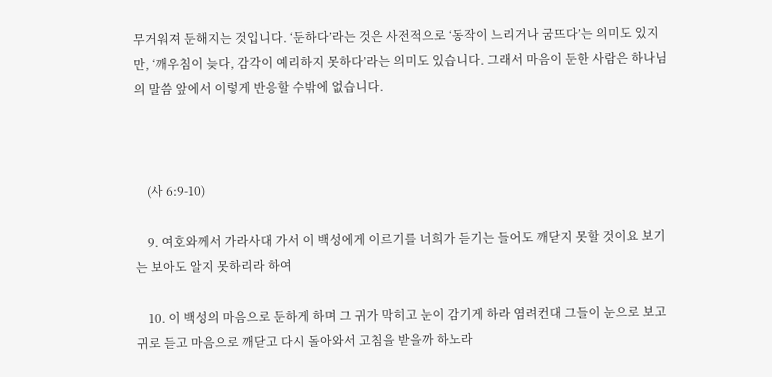무거워져 둔해지는 것입니다. ‘둔하다’라는 것은 사전적으로 ‘동작이 느리거나 굼뜨다’는 의미도 있지만, ‘깨우침이 늦다, 감각이 예리하지 못하다’라는 의미도 있습니다. 그래서 마음이 둔한 사람은 하나님의 말씀 앞에서 이렇게 반응할 수밖에 없습니다.



    (사 6:9-10)

    9. 여호와께서 가라사대 가서 이 백성에게 이르기를 너희가 듣기는 들어도 깨닫지 못할 것이요 보기는 보아도 알지 못하리라 하여

    10. 이 백성의 마음으로 둔하게 하며 그 귀가 막히고 눈이 감기게 하라 염려컨대 그들이 눈으로 보고 귀로 듣고 마음으로 깨닫고 다시 돌아와서 고침을 받을까 하노라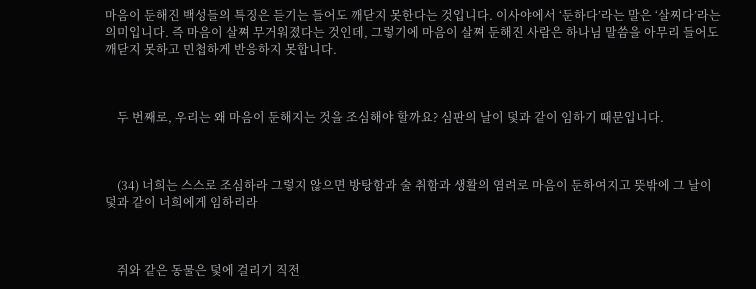마음이 둔해진 백성들의 특징은 듣기는 들어도 깨닫지 못한다는 것입니다. 이사야에서 ‘둔하다’라는 말은 ‘살찌다’라는 의미입니다. 즉 마음이 살쪄 무거워졌다는 것인데, 그렇기에 마음이 살쪄 둔해진 사람은 하나님 말씀을 아무리 들어도 깨닫지 못하고 민첩하게 반응하지 못합니다.



    두 번째로, 우리는 왜 마음이 둔해지는 것을 조심해야 할까요? 심판의 날이 덫과 같이 임하기 때문입니다.



    (34) 너희는 스스로 조심하라 그렇지 않으면 방탕함과 술 취함과 생활의 염려로 마음이 둔하여지고 뜻밖에 그 날이 덫과 같이 너희에게 임하리라



    쥐와 같은 동물은 덫에 걸리기 직전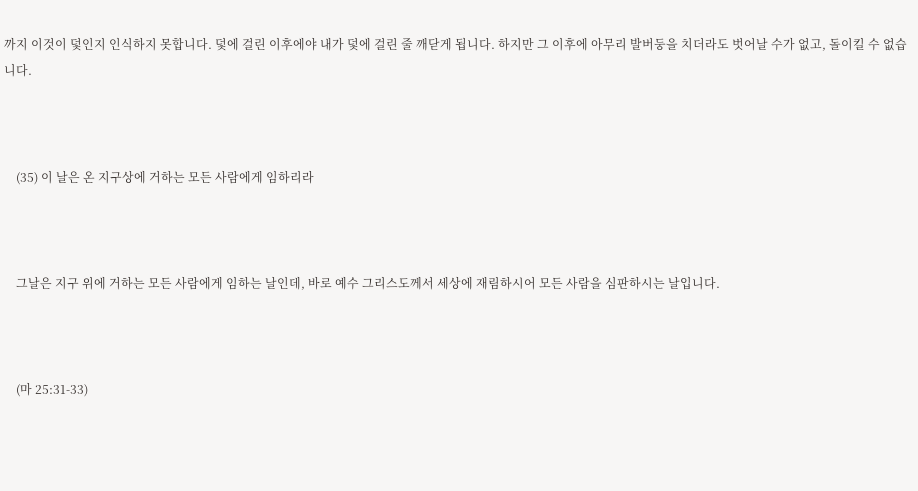까지 이것이 덫인지 인식하지 못합니다. 덫에 걸린 이후에야 내가 덫에 걸린 줄 깨닫게 됩니다. 하지만 그 이후에 아무리 발버둥을 치더라도 벗어날 수가 없고, 돌이킬 수 없습니다.



    (35) 이 날은 온 지구상에 거하는 모든 사람에게 임하리라



    그날은 지구 위에 거하는 모든 사람에게 임하는 날인데, 바로 예수 그리스도께서 세상에 재림하시어 모든 사람을 심판하시는 날입니다.



    (마 25:31-33)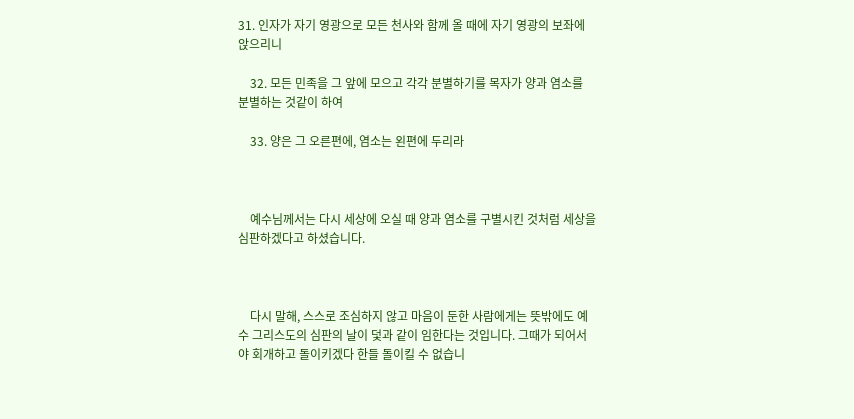31. 인자가 자기 영광으로 모든 천사와 함께 올 때에 자기 영광의 보좌에 앉으리니

    32. 모든 민족을 그 앞에 모으고 각각 분별하기를 목자가 양과 염소를 분별하는 것같이 하여

    33. 양은 그 오른편에, 염소는 왼편에 두리라



    예수님께서는 다시 세상에 오실 때 양과 염소를 구별시킨 것처럼 세상을 심판하겠다고 하셨습니다.



    다시 말해, 스스로 조심하지 않고 마음이 둔한 사람에게는 뜻밖에도 예수 그리스도의 심판의 날이 덫과 같이 임한다는 것입니다. 그때가 되어서야 회개하고 돌이키겠다 한들 돌이킬 수 없습니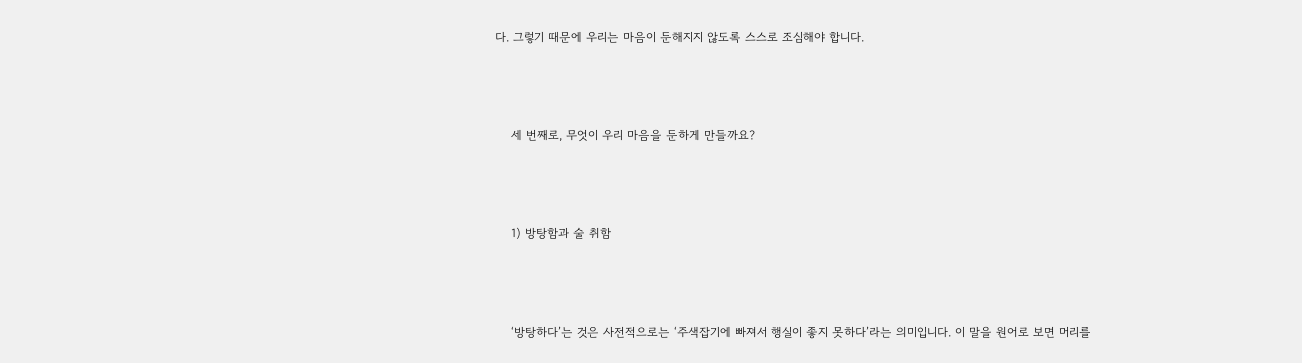다. 그렇기 때문에 우리는 마음이 둔해지지 않도록 스스로 조심해야 합니다.



    세 번째로, 무엇이 우리 마음을 둔하게 만들까요?



    1) 방탕함과 술 취함



    ‘방탕하다’는 것은 사전적으로는 ‘주색잡기에 빠져서 행실이 좋지 못하다’라는 의미입니다. 이 말을 원어로 보면 머리를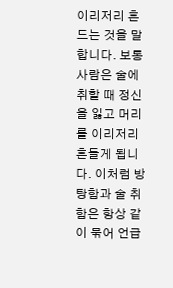이리저리 흔드는 것을 말합니다. 보통 사람은 술에 취할 때 정신을 잃고 머리를 이리저리 흔들게 됩니다. 이처럼 방탕함과 술 취함은 항상 같이 묶어 언급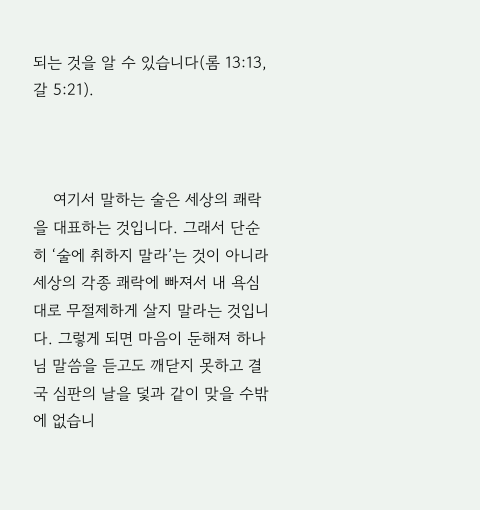되는 것을 알 수 있습니다(롬 13:13, 갈 5:21).



    여기서 말하는 술은 세상의 쾌락을 대표하는 것입니다. 그래서 단순히 ‘술에 취하지 말라’는 것이 아니라 세상의 각종 쾌락에 빠져서 내 욕심대로 무절제하게 살지 말라는 것입니다. 그렇게 되면 마음이 둔해져 하나님 말씀을 듣고도 깨닫지 못하고 결국 심판의 날을 덫과 같이 맞을 수밖에 없습니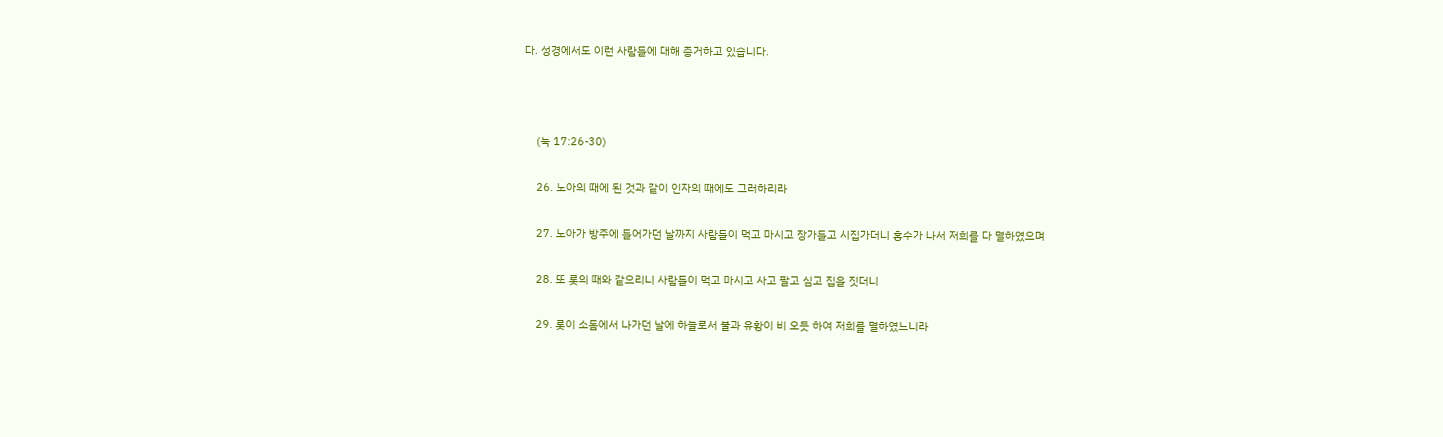다. 성경에서도 이런 사람들에 대해 증거하고 있습니다.



    (눅 17:26-30)

    26. 노아의 때에 된 것과 같이 인자의 때에도 그러하리라

    27. 노아가 방주에 들어가던 날까지 사람들이 먹고 마시고 장가들고 시집가더니 홍수가 나서 저희를 다 멸하였으며

    28. 또 롯의 때와 같으리니 사람들이 먹고 마시고 사고 팔고 심고 집을 짓더니

    29. 롯이 소돔에서 나가던 날에 하늘로서 불과 유황이 비 오듯 하여 저희를 멸하였느니라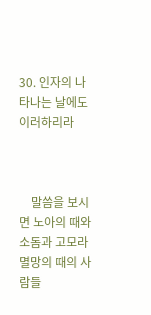30. 인자의 나타나는 날에도 이러하리라



    말씀을 보시면 노아의 때와 소돔과 고모라 멸망의 때의 사람들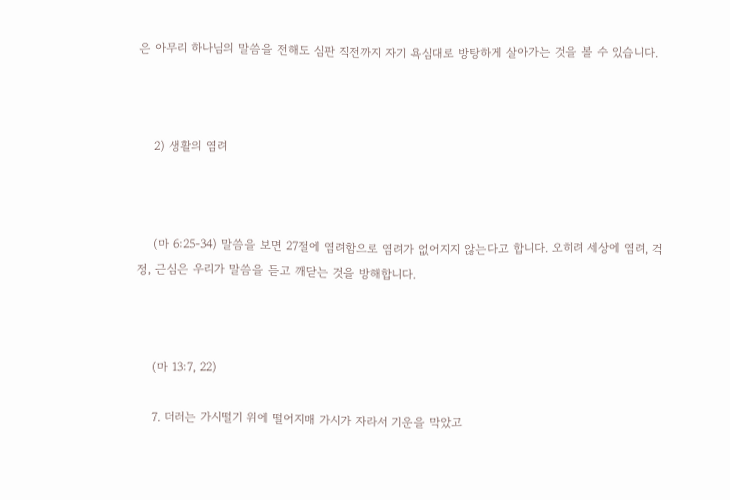은 아무리 하나님의 말씀을 전해도 심판 직전까지 자기 욕심대로 방탕하게 살아가는 것을 볼 수 있습니다.



    2) 생활의 염려



    (마 6:25-34) 말씀을 보면 27절에 염려함으로 염려가 없어지지 않는다고 합니다. 오히려 세상에 염려, 걱정, 근심은 우리가 말씀을 듣고 깨닫는 것을 방해합니다.



    (마 13:7, 22)

    7. 더러는 가시떨기 위에 떨어지매 가시가 자라서 기운을 막았고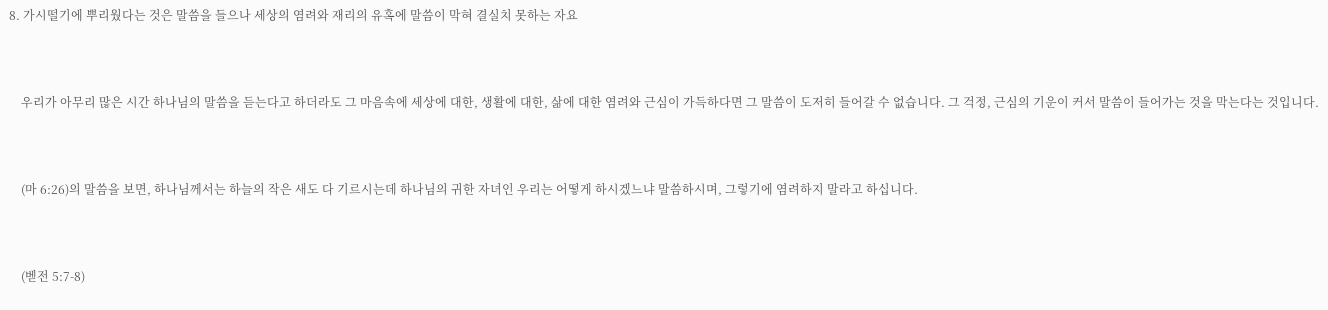8. 가시떨기에 뿌리웠다는 것은 말씀을 들으나 세상의 염려와 재리의 유혹에 말씀이 막혀 결실치 못하는 자요



    우리가 아무리 많은 시간 하나님의 말씀을 듣는다고 하더라도 그 마음속에 세상에 대한, 생활에 대한, 삶에 대한 염려와 근심이 가득하다면 그 말씀이 도저히 들어갈 수 없습니다. 그 걱정, 근심의 기운이 커서 말씀이 들어가는 것을 막는다는 것입니다.



    (마 6:26)의 말씀을 보면, 하나님께서는 하늘의 작은 새도 다 기르시는데 하나님의 귀한 자녀인 우리는 어떻게 하시겠느냐 말씀하시며, 그렇기에 염려하지 말라고 하십니다.



    (벧전 5:7-8)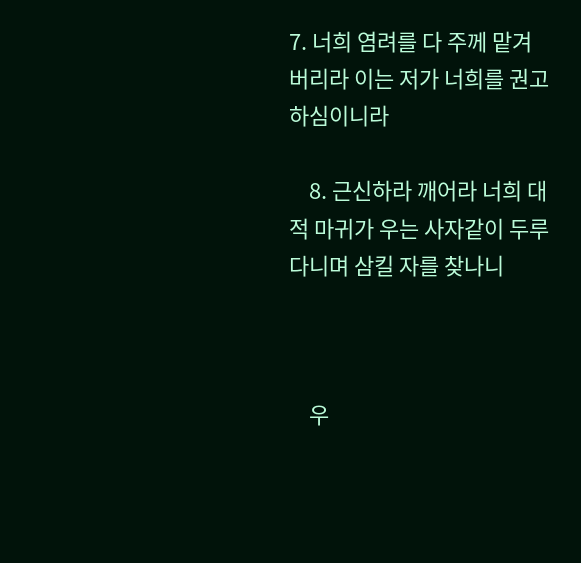7. 너희 염려를 다 주께 맡겨 버리라 이는 저가 너희를 권고하심이니라

    8. 근신하라 깨어라 너희 대적 마귀가 우는 사자같이 두루 다니며 삼킬 자를 찾나니



    우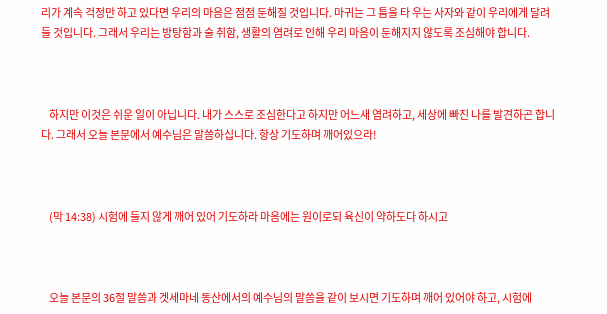리가 계속 걱정만 하고 있다면 우리의 마음은 점점 둔해질 것입니다. 마귀는 그 틈을 타 우는 사자와 같이 우리에게 달려들 것입니다. 그래서 우리는 방탕함과 술 취함, 생활의 염려로 인해 우리 마음이 둔해지지 않도록 조심해야 합니다.



    하지만 이것은 쉬운 일이 아닙니다. 내가 스스로 조심한다고 하지만 어느새 염려하고, 세상에 빠진 나를 발견하곤 합니다. 그래서 오늘 본문에서 예수님은 말씀하십니다. 항상 기도하며 깨어있으라!



    (막 14:38) 시험에 들지 않게 깨어 있어 기도하라 마음에는 원이로되 육신이 약하도다 하시고



    오늘 본문의 36절 말씀과 겟세마네 동산에서의 예수님의 말씀을 같이 보시면 기도하며 깨어 있어야 하고, 시험에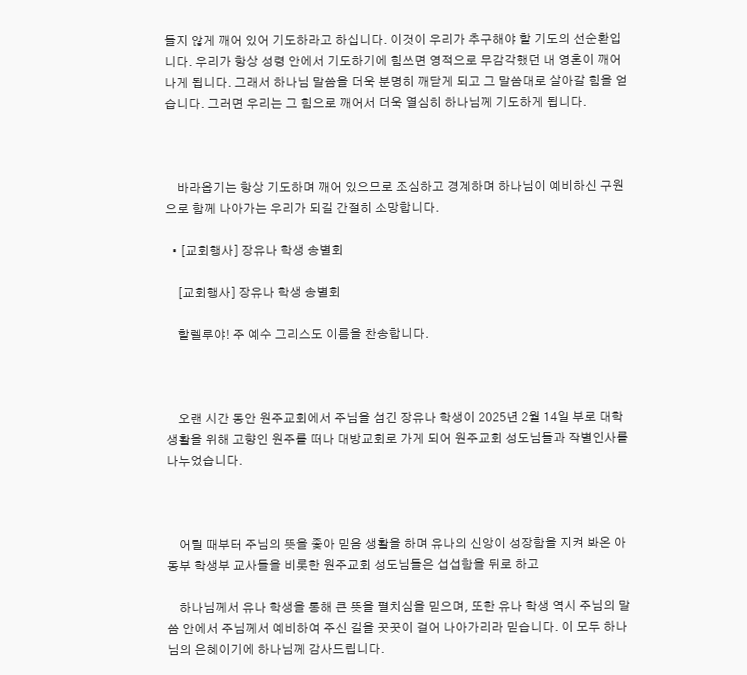들지 않게 깨어 있어 기도하라고 하십니다. 이것이 우리가 추구해야 할 기도의 선순환입니다. 우리가 항상 성령 안에서 기도하기에 힘쓰면 영적으로 무감각했던 내 영혼이 깨어나게 됩니다. 그래서 하나님 말씀을 더욱 분명히 깨닫게 되고 그 말씀대로 살아갈 힘을 얻습니다. 그러면 우리는 그 힘으로 깨어서 더욱 열심히 하나님께 기도하게 됩니다.



    바라옵기는 항상 기도하며 깨어 있으므로 조심하고 경계하며 하나님이 예비하신 구원으로 함께 나아가는 우리가 되길 간절히 소망합니다.

  • [교회행사] 장유나 학생 송별회

    [교회행사] 장유나 학생 송별회

    할렐루야! 주 예수 그리스도 이름을 찬송합니다.



    오랜 시간 동안 원주교회에서 주님을 섬긴 장유나 학생이 2025년 2월 14일 부로 대학생활을 위해 고향인 원주를 떠나 대방교회로 가게 되어 원주교회 성도님들과 작별인사를 나누었습니다.



    어릴 때부터 주님의 뜻을 좇아 믿음 생활을 하며 유나의 신앙이 성장함을 지켜 봐온 아동부 학생부 교사들을 비롯한 원주교회 성도님들은 섭섭함을 뒤로 하고

    하나님께서 유나 학생을 통해 큰 뜻을 펼치심을 믿으며, 또한 유나 학생 역시 주님의 말씀 안에서 주님께서 예비하여 주신 길을 꿋꿋이 걸어 나아가리라 믿습니다. 이 모두 하나님의 은혜이기에 하나님께 감사드립니다.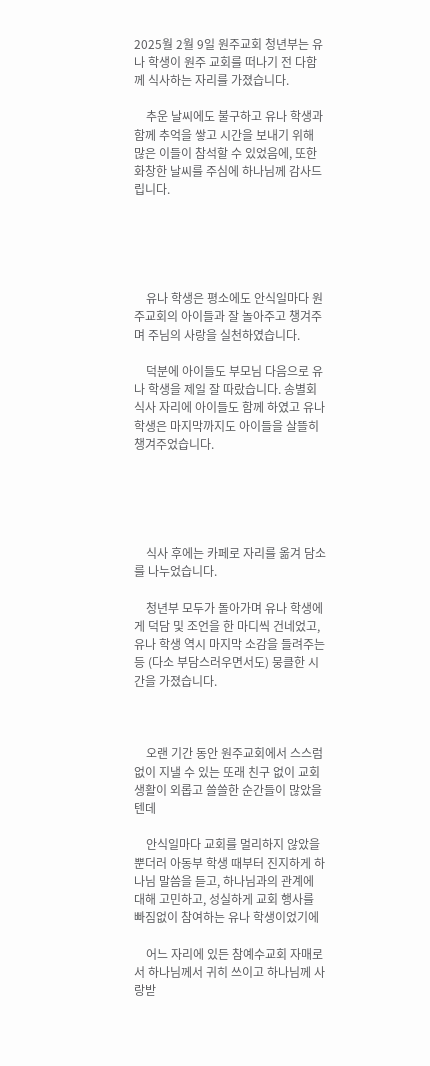2025월 2월 9일 원주교회 청년부는 유나 학생이 원주 교회를 떠나기 전 다함께 식사하는 자리를 가졌습니다.

    추운 날씨에도 불구하고 유나 학생과 함께 추억을 쌓고 시간을 보내기 위해 많은 이들이 참석할 수 있었음에, 또한 화창한 날씨를 주심에 하나님께 감사드립니다.





    유나 학생은 평소에도 안식일마다 원주교회의 아이들과 잘 놀아주고 챙겨주며 주님의 사랑을 실천하였습니다.

    덕분에 아이들도 부모님 다음으로 유나 학생을 제일 잘 따랐습니다. 송별회 식사 자리에 아이들도 함께 하였고 유나 학생은 마지막까지도 아이들을 살뜰히 챙겨주었습니다.





    식사 후에는 카페로 자리를 옮겨 담소를 나누었습니다.

    청년부 모두가 돌아가며 유나 학생에게 덕담 및 조언을 한 마디씩 건네었고, 유나 학생 역시 마지막 소감을 들려주는 등 (다소 부담스러우면서도) 뭉클한 시간을 가졌습니다.



    오랜 기간 동안 원주교회에서 스스럼 없이 지낼 수 있는 또래 친구 없이 교회 생활이 외롭고 쓸쓸한 순간들이 많았을텐데

    안식일마다 교회를 멀리하지 않았을 뿐더러 아동부 학생 때부터 진지하게 하나님 말씀을 듣고, 하나님과의 관계에 대해 고민하고, 성실하게 교회 행사를 빠짐없이 참여하는 유나 학생이었기에

    어느 자리에 있든 참예수교회 자매로서 하나님께서 귀히 쓰이고 하나님께 사랑받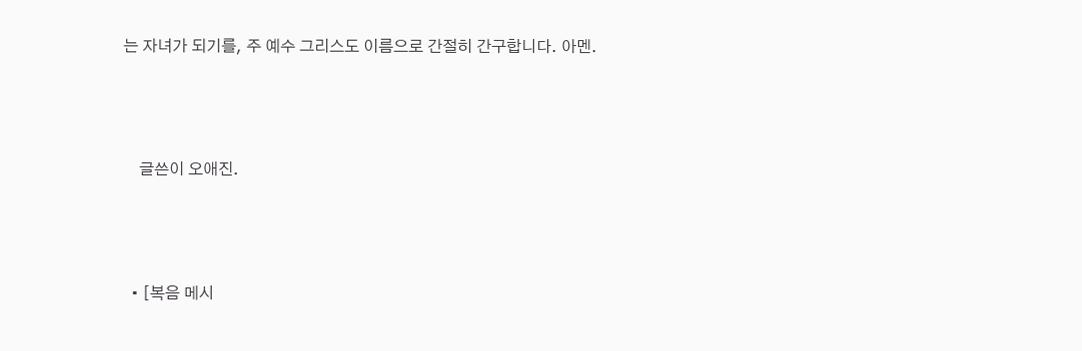는 자녀가 되기를, 주 예수 그리스도 이름으로 간절히 간구합니다. 아멘.





    글쓴이 오애진.





  • [복음 메시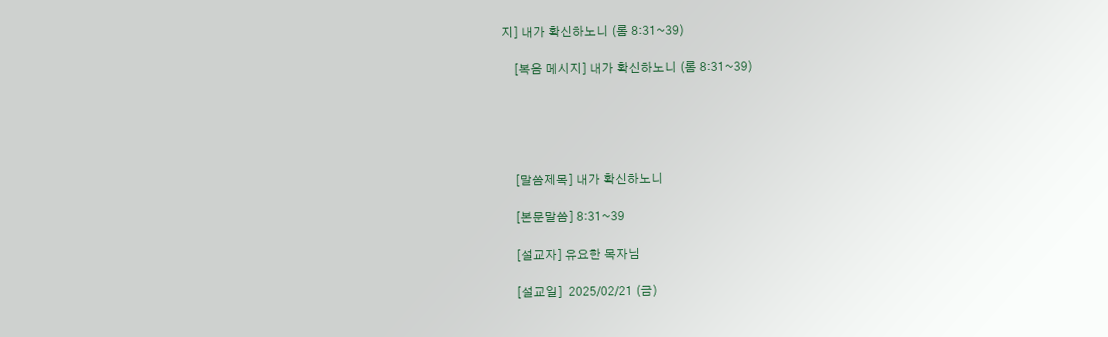지] 내가 확신하노니 (롬 8:31~39)

    [복음 메시지] 내가 확신하노니 (롬 8:31~39)





    [말씀제목] 내가 확신하노니

    [본문말씀] 8:31~39

    [설교자] 유요한 목자님

    [설교일]  2025/02/21 (금)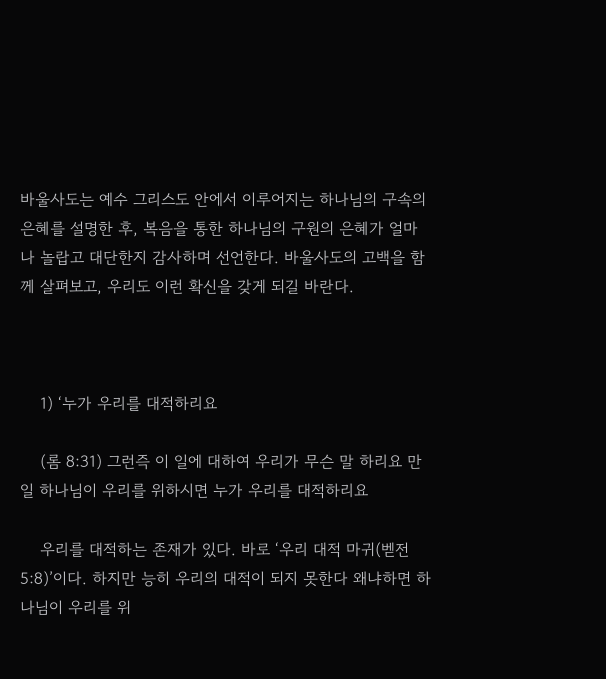바울사도는 예수 그리스도 안에서 이루어지는 하나님의 구속의 은혜를 설명한 후, 복음을 통한 하나님의 구원의 은혜가 얼마나 놀랍고 대단한지 감사하며 선언한다. 바울사도의 고백을 함께 살펴보고, 우리도 이런 확신을 갖게 되길 바란다.



    1) ‘누가 우리를 대적하리요

    (롬 8:31) 그런즉 이 일에 대하여 우리가 무슨 말 하리요 만일 하나님이 우리를 위하시면 누가 우리를 대적하리요

    우리를 대적하는 존재가 있다. 바로 ‘우리 대적 마귀(벧전5:8)’이다. 하지만 능히 우리의 대적이 되지 못한다 왜냐하면 하나님이 우리를 위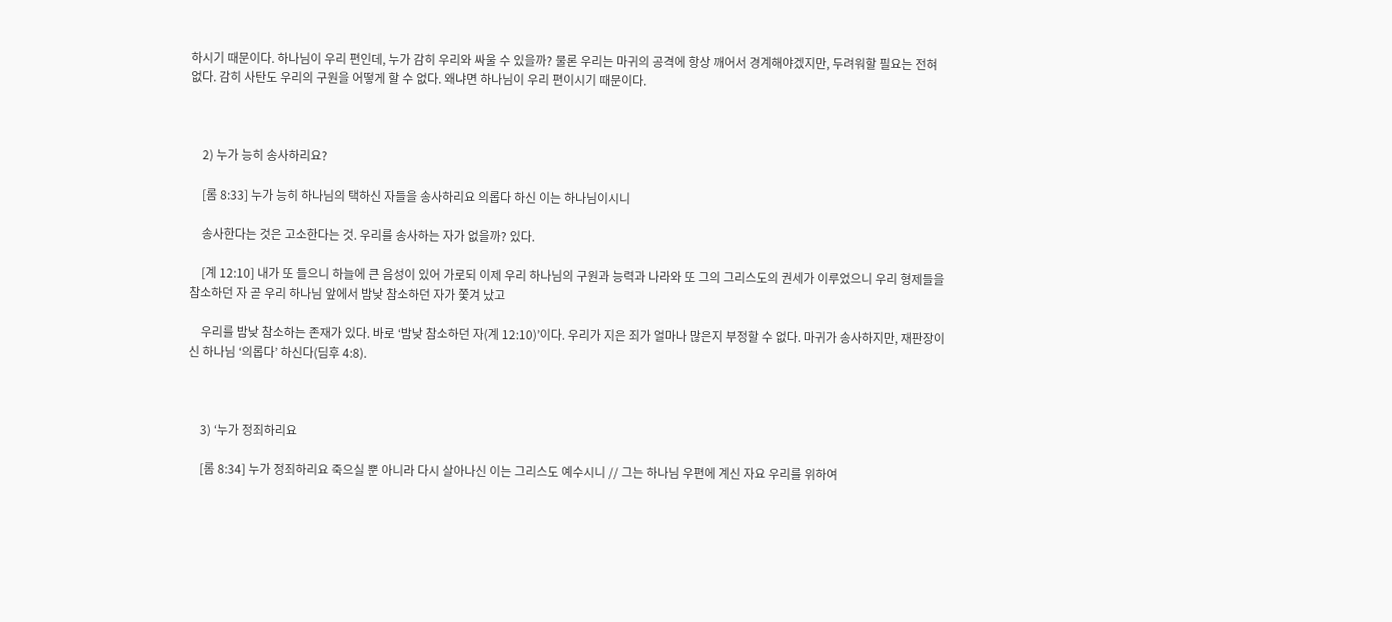하시기 때문이다. 하나님이 우리 편인데, 누가 감히 우리와 싸울 수 있을까? 물론 우리는 마귀의 공격에 항상 깨어서 경계해야겠지만, 두려워할 필요는 전혀 없다. 감히 사탄도 우리의 구원을 어떻게 할 수 없다. 왜냐면 하나님이 우리 편이시기 때문이다.



    2) 누가 능히 송사하리요?

    [롬 8:33] 누가 능히 하나님의 택하신 자들을 송사하리요 의롭다 하신 이는 하나님이시니

    송사한다는 것은 고소한다는 것. 우리를 송사하는 자가 없을까? 있다.

    [계 12:10] 내가 또 들으니 하늘에 큰 음성이 있어 가로되 이제 우리 하나님의 구원과 능력과 나라와 또 그의 그리스도의 권세가 이루었으니 우리 형제들을 참소하던 자 곧 우리 하나님 앞에서 밤낮 참소하던 자가 쫓겨 났고

    우리를 밤낮 참소하는 존재가 있다. 바로 ‘밤낮 참소하던 자(계 12:10)’이다. 우리가 지은 죄가 얼마나 많은지 부정할 수 없다. 마귀가 송사하지만, 재판장이신 하나님 ‘의롭다’ 하신다(딤후 4:8).



    3) ‘누가 정죄하리요

    [롬 8:34] 누가 정죄하리요 죽으실 뿐 아니라 다시 살아나신 이는 그리스도 예수시니 // 그는 하나님 우편에 계신 자요 우리를 위하여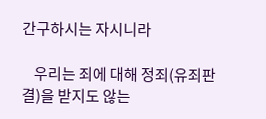간구하시는 자시니라

    우리는 죄에 대해 정죄(유죄판결)을 받지도 않는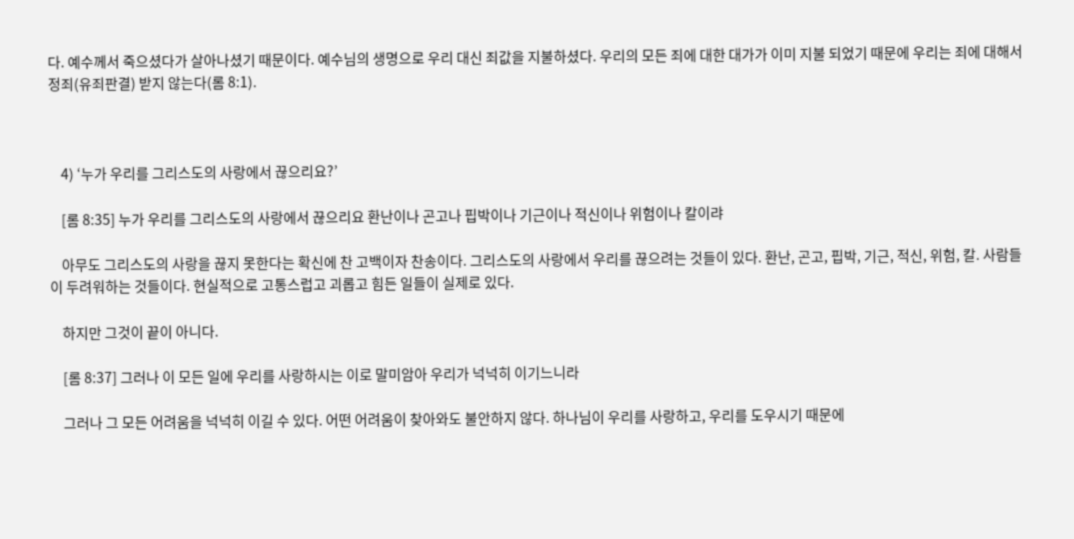다. 예수께서 죽으셨다가 살아나셨기 때문이다. 예수님의 생명으로 우리 대신 죄값을 지불하셨다. 우리의 모든 죄에 대한 대가가 이미 지불 되었기 때문에 우리는 죄에 대해서 정죄(유죄판결) 받지 않는다(롬 8:1).



    4) ‘누가 우리를 그리스도의 사랑에서 끊으리요?’

    [롬 8:35] 누가 우리를 그리스도의 사랑에서 끊으리요 환난이나 곤고나 핍박이나 기근이나 적신이나 위험이나 칼이랴

    아무도 그리스도의 사랑을 끊지 못한다는 확신에 찬 고백이자 찬송이다. 그리스도의 사랑에서 우리를 끊으려는 것들이 있다. 환난, 곤고, 핍박, 기근, 적신, 위험, 칼. 사람들이 두려워하는 것들이다. 현실적으로 고통스럽고 괴롭고 힘든 일들이 실제로 있다.

    하지만 그것이 끝이 아니다.

    [롬 8:37] 그러나 이 모든 일에 우리를 사랑하시는 이로 말미암아 우리가 넉넉히 이기느니라

    그러나 그 모든 어려움을 넉넉히 이길 수 있다. 어떤 어려움이 찾아와도 불안하지 않다. 하나님이 우리를 사랑하고, 우리를 도우시기 때문에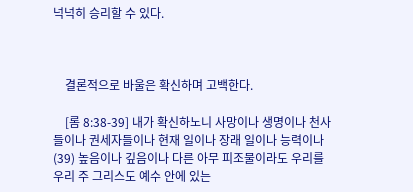넉넉히 승리할 수 있다.



    결론적으로 바울은 확신하며 고백한다.

    [롬 8:38-39] 내가 확신하노니 사망이나 생명이나 천사들이나 권세자들이나 현재 일이나 장래 일이나 능력이나 (39) 높음이나 깊음이나 다른 아무 피조물이라도 우리를 우리 주 그리스도 예수 안에 있는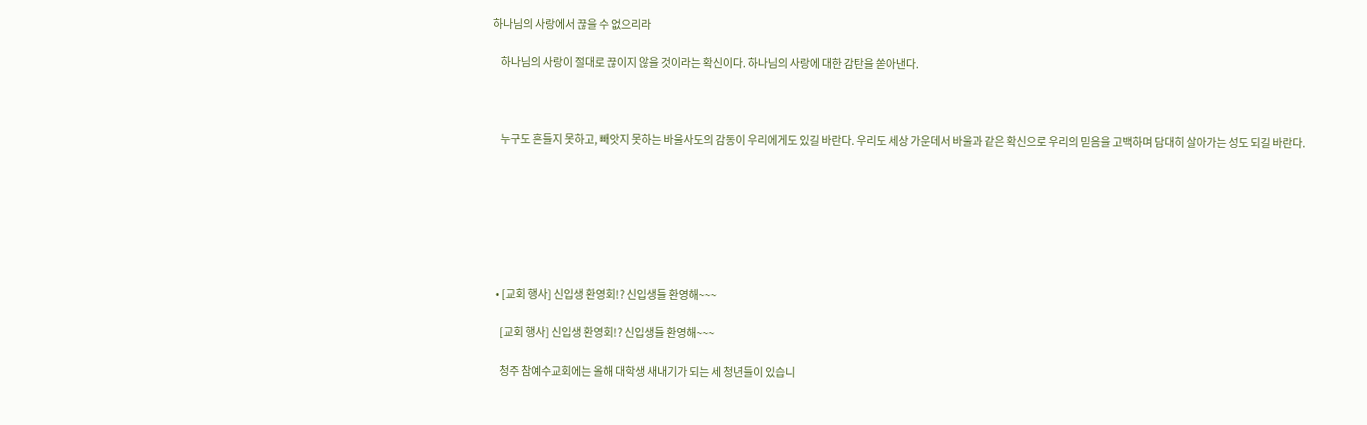하나님의 사랑에서 끊을 수 없으리라

    하나님의 사랑이 절대로 끊이지 않을 것이라는 확신이다. 하나님의 사랑에 대한 감탄을 쏟아낸다.



    누구도 흔들지 못하고, 빼앗지 못하는 바울사도의 감동이 우리에게도 있길 바란다. 우리도 세상 가운데서 바울과 같은 확신으로 우리의 믿음을 고백하며 담대히 살아가는 성도 되길 바란다.







  • [교회 행사] 신입생 환영회!? 신입생들 환영해~~~

    [교회 행사] 신입생 환영회!? 신입생들 환영해~~~

    청주 참예수교회에는 올해 대학생 새내기가 되는 세 청년들이 있습니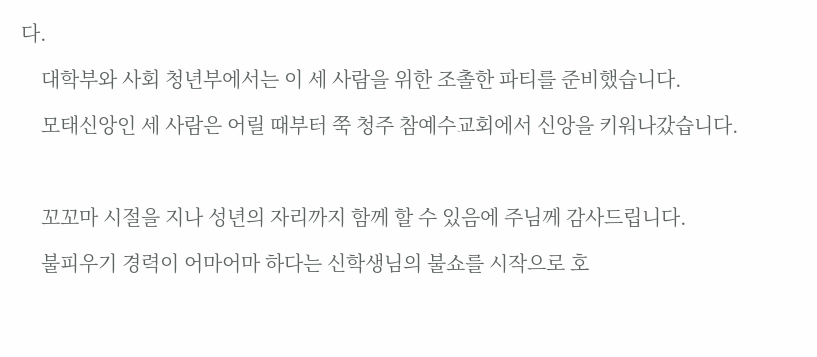다.

    대학부와 사회 청년부에서는 이 세 사람을 위한 조촐한 파티를 준비했습니다.

    모태신앙인 세 사람은 어릴 때부터 쭉 청주 참예수교회에서 신앙을 키워나갔습니다.



    꼬꼬마 시절을 지나 성년의 자리까지 함께 할 수 있음에 주님께 감사드립니다.

    불피우기 경력이 어마어마 하다는 신학생님의 불쇼를 시작으로 호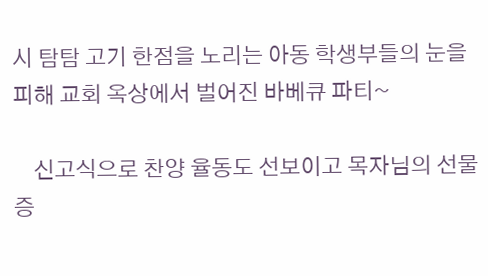시 탐탐 고기 한점을 노리는 아동 학생부들의 눈을 피해 교회 옥상에서 벌어진 바베큐 파티~

    신고식으로 찬양 율동도 선보이고 목자님의 선물 증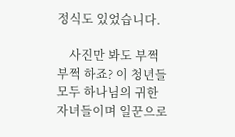정식도 있었습니다.

    사진만 봐도 부쩍 부쩍 하죠? 이 청년들 모두 하나님의 귀한 자녀들이며 일꾼으로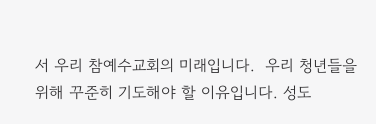서 우리 참예수교회의 미래입니다.  우리 청년들을 위해 꾸준히 기도해야 할 이유입니다. 성도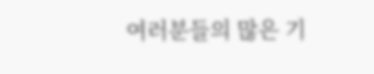여러분들의 많은 기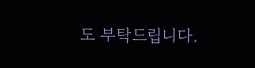도 부탁드립니다.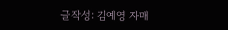글작성: 김예영 자매